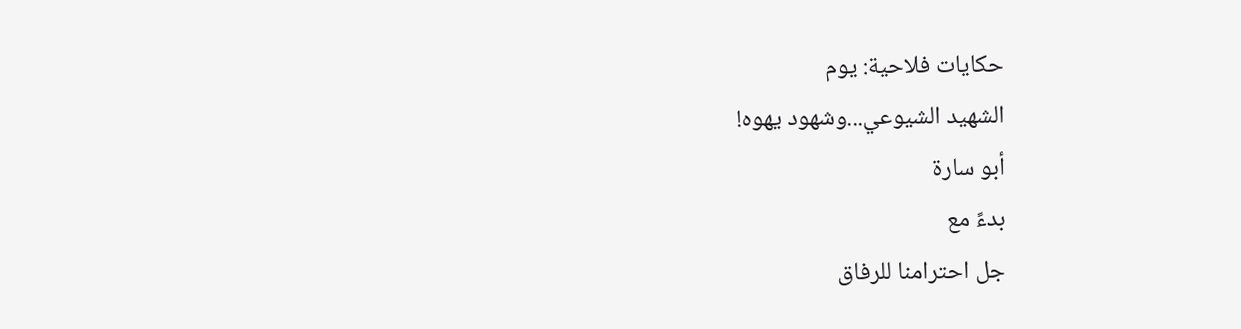حكايات فلاحية: يوم
الشهيد الشيوعي...وشهود يهوه!
أبو سارة
بدءً مع
جل احترامنا للرفاق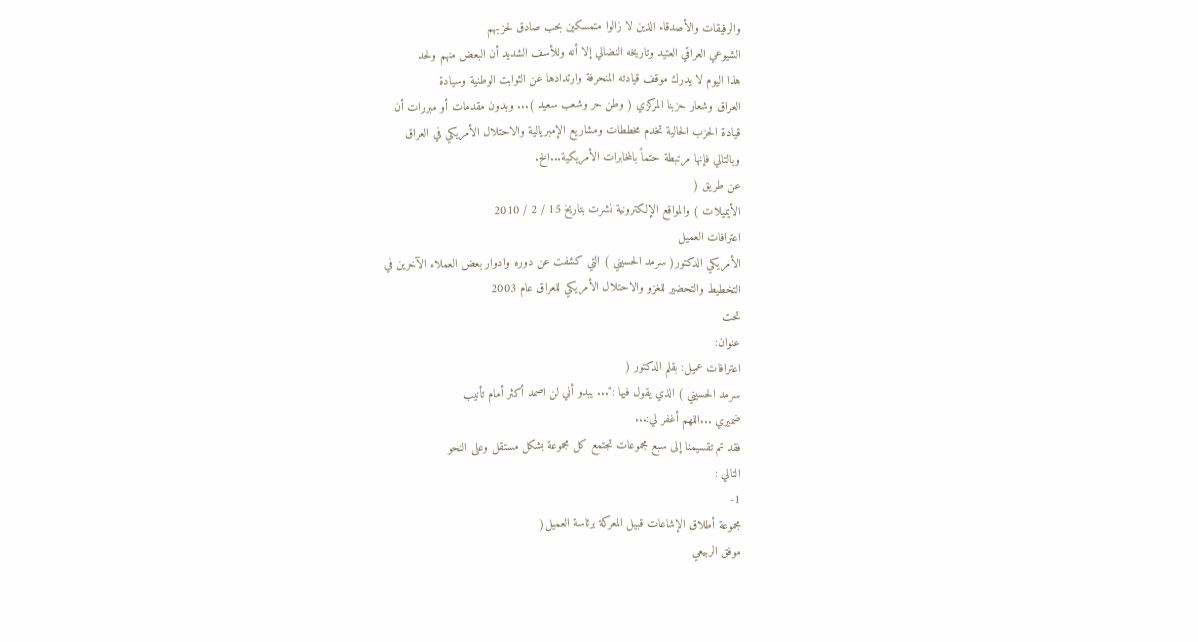والرفيقات والأصدقاء الذين لا زالوا متمسكين بحب صادق لحزبهم
الشيوعي العراقي العتيد وتاريخه النضالي إلا أنه وللأسف الشديد أن البعض منهم ولحد
هذا اليوم لا يدرك موقف قيادته المنحرفة وارتدادها عن الثوابت الوطنية وسيادة
العراق وشعار حزبنا المركزي ( وطن حر وشعب سعيد )... وبدون مقدمات أو مبررات أن
قيادة الحزب الحالية تخدم مخططات ومشاريع الإمبريالية والاحتلال الأمريكي في العراق
وبالتالي فإنها مرتبطة حتماً بالمخابرات الأمريكية...الخ.
عن طريق (
الأيميلات ) والمواقع الإلكترونية نشرت بتاريخ 15 / 2 / 2010
اعترافات العميل
الأمريكي الدكتور( سرمد الحسيني ) التي كشفت عن دوره وادوار بعض العملاء الآخرين في
التخطيط والتحضير للغزو والاحتلال الأمريكي للعراق عام 2003
تحت
عنوان:
اعترافات عميل: بقلم الدكتور (
سرمد الحسيني ) الذي يقول فيها :"... يبدو أني لن اصمد أكثر أمام تأنيب
ضميري ...اللهم أغفر لي:...
فقد تم تقسيمنا إلى سبع مجموعات تجتمع كل مجموعة بشكل مستقل وعلى النحو
التالي :
1-
مجموعة أطلاق الإشاعات قبيل المعركة برئاسة العميل(
موفق الربيعي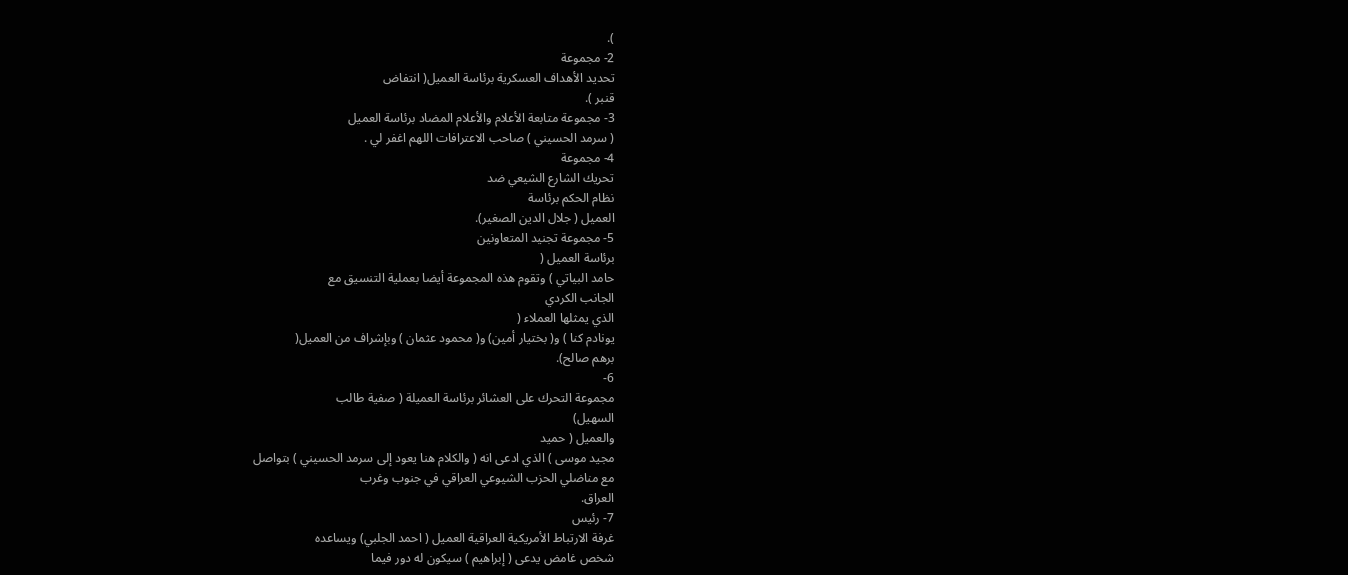).
2- مجموعة
تحديد الأهداف العسكرية برئاسة العميل( انتفاض
قنبر ).
3- مجموعة متابعة الأعلام والأعلام المضاد برئاسة العميل
( سرمد الحسيني ) صاحب الاعترافات اللهم اغفر لي .
4- مجموعة
تحريك الشارع الشيعي ضد
نظام الحكم برئاسة
العميل ( جلال الدين الصغير).
5- مجموعة تجنيد المتعاونين
برئاسة العميل (
حامد البياتي ) وتقوم هذه المجموعة أيضا بعملية التنسيق مع
الجانب الكردي
الذي يمثلها العملاء (
يونادم كنا ) و( بختيار أمين) و( محمود عثمان ) وبإشراف من العميل(
برهم صالح).
6-
مجموعة التحرك على العشائر برئاسة العميلة ( صفية طالب
السهيل)
والعميل ( حميد
مجيد موسى ) الذي ادعى انه ( والكلام هنا يعود إلى سرمد الحسيني ) بتواصل
مع مناضلي الحزب الشيوعي العراقي في جنوب وغرب
العراق.
7- رئيس
غرفة الارتباط الأمريكية العراقية العميل ( احمد الجلبي) ويساعده
شخص غامض يدعى ( إبراهيم ) سيكون له دور فيما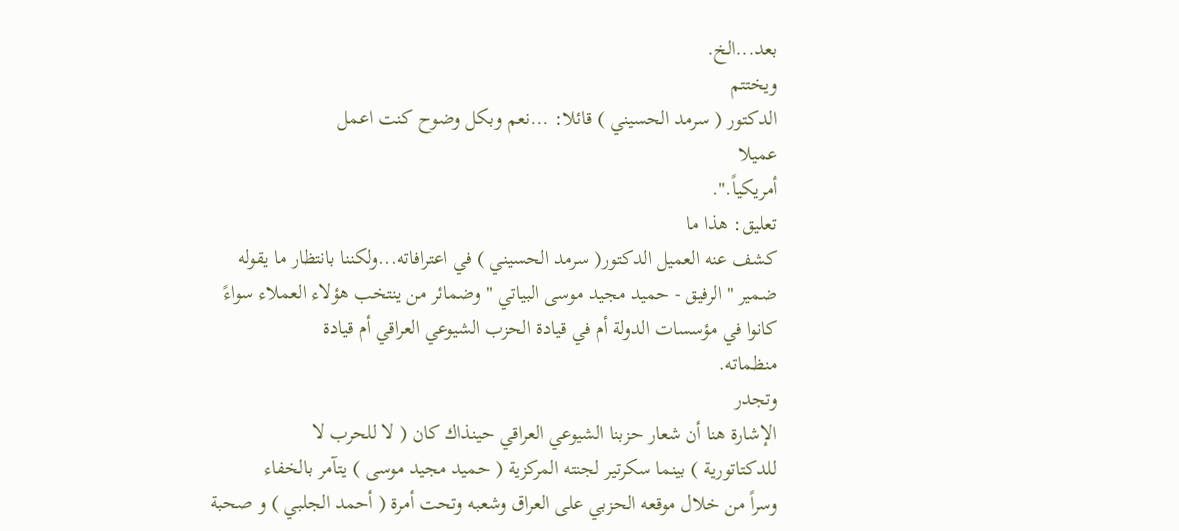بعد...الخ.
ويختتم
الدكتور ( سرمد الحسيني ) قائلا: ...نعم وبكل وضوح كنت اعمل
عميلا
أمريكياً.".
تعليق: هذا ما
كشف عنه العميل الدكتور( سرمد الحسيني ) في اعترافاته...ولكننا بانتظار ما يقوله
ضمير " الرفيق - حميد مجيد موسى البياتي " وضمائر من ينتخب هؤلاء العملاء سواءً
كانوا في مؤسسات الدولة أم في قيادة الحزب الشيوعي العراقي أم قيادة
منظماته.
وتجدر
الإشارة هنا أن شعار حزبنا الشيوعي العراقي حينذاك كان ( لا للحرب لا
للدكتاتورية ) بينما سكرتير لجنته المركزية ( حميد مجيد موسى ) يتآمر بالخفاء
وسراً من خلال موقعه الحزبي على العراق وشعبه وتحت أمرة ( أحمد الجلبي ) و صحبة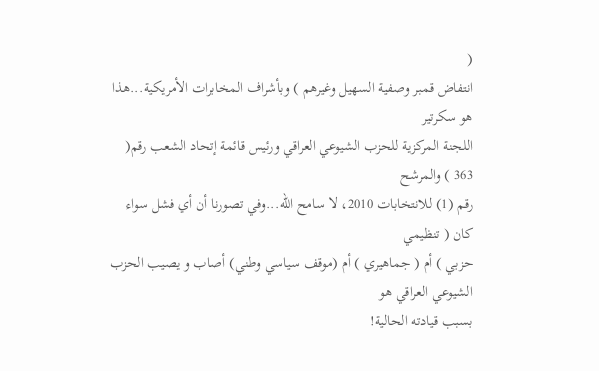(
انتفاض قمبر وصفية السهيل وغيرهم ) وبأشراف المخابرات الأمريكية...هذا هو سكرتير
اللجنة المركزية للحزب الشيوعي العراقي ورئيس قائمة إتحاد الشعب رقم( 363 ) والمرشح
رقم (1) للانتخابات 2010، لا سامح الله...وفي تصورنا أن أي فشل سواء كان ( تنظيمي
حزبي ) أم ( جماهيري ) أم (موقف سياسي وطني) أصاب و يصيب الحزب الشيوعي العراقي هو
بسبب قيادته الحالية!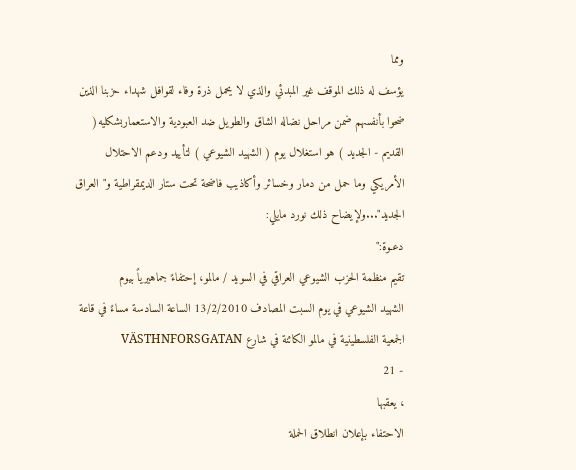ومما
يؤسف له ذلك الموقف غير المبدئي والذي لا يحمل ذرة وفاء لقوافل شهداء حزبنا الذين
ضحوا بأنفسهم ضمن مراحل نضاله الشاق والطويل ضد العبودية والاستعماربشكليه(
القديم - الجديد ) هو استغلال يوم ( الشهيد الشيوعي ) لتأييد ودعم الاحتلال
الأمريكي وما حمل من دمار وخسائر وأكاذيب فاضحة تحت ستار الديمقراطية و" العراق
الجديد"...ولإيضاح ذلك نورد مايلي:
دعـوة:"
تقيم منظمة الحزب الشيوعي العراقي في السويد / مالمو، إحتفاءً جماهيرياً بيوم
الشهيد الشيوعي في يوم السبت المصادف 13/2/2010 الساعة السادسة مساءً في قاعة
الجمعية الفلسطينية في مالمو الكائنة في شارع VÄSTHNFORSGATAN
- 21
، يعقبها
الاحتفاء بإعلان انطلاق الحملة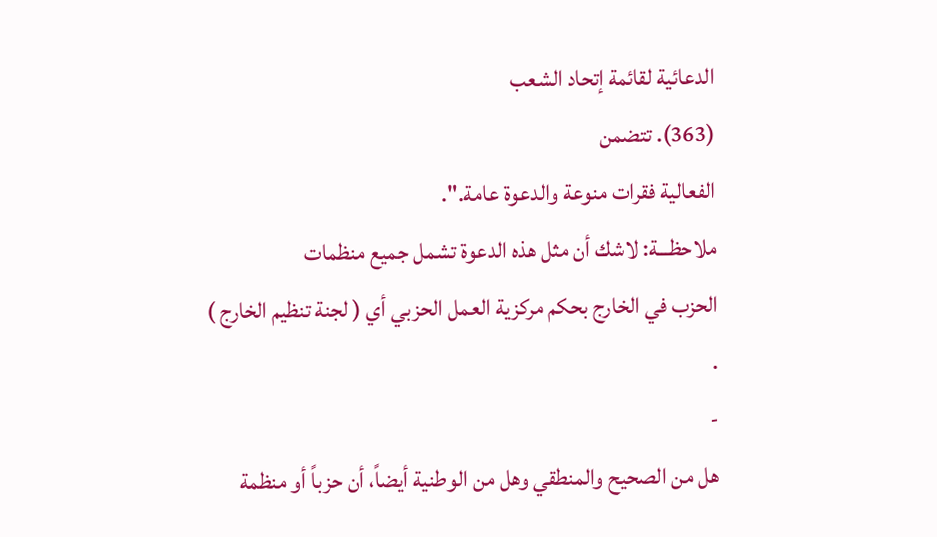الدعائية لقائمة إتحاد الشعب
(363). تتضمن
الفعالية فقرات منوعة والدعوة عامة.".
ملاحظـــة: لاشك أن مثل هذه الدعوة تشمل جميع منظمات
الحزب في الخارج بحكم مركزية العمل الحزبي أي ( لجنة تنظيم الخارج )
.
-
هل من الصحيح والمنطقي وهل من الوطنية أيضاً، أن حزباً أو منظمة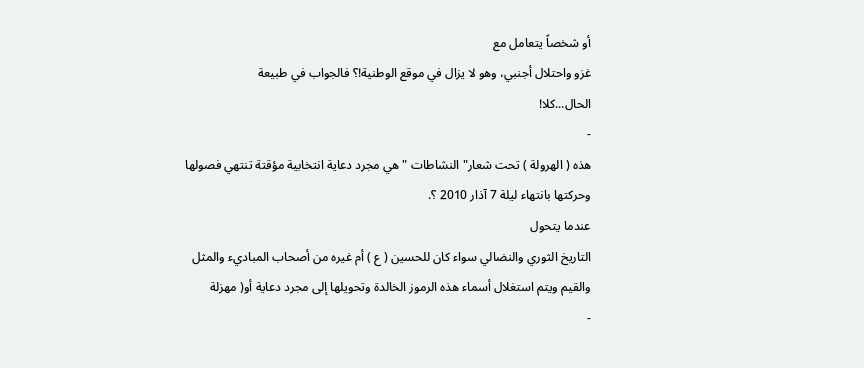أو شخصاً يتعامل مع
غزو واحتلال أجنبي، وهو لا يزال في موقع الوطنية!؟ فالجواب في طبيعة
الحال...كلا!
-
هذه ( الهرولة ) تحت شعار" النشاطات " هي مجرد دعاية انتخابية مؤقتة تنتهي فصولها
وحركتها بانتهاء ليلة 7 آذار 2010 ؟.
عندما يتحول
التاريخ الثوري والنضالي سواء كان للحسين ( ع ) أم غيره من أصحاب المباديء والمثل
والقيم ويتم استغلال أسماء هذه الرموز الخالدة وتحويلها إلى مجرد دعاية أو( مهزلة
-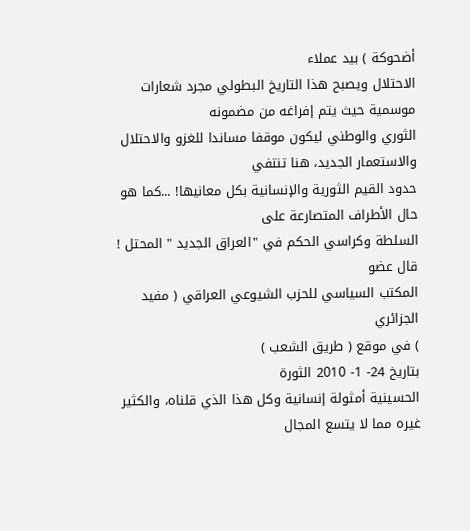أضحوكة ) بيد عملاء
الاحتلال ويصبح هذا التاريخ البطولي مجرد شعارات موسمية حيث يتم إفراغه من مضمونه
الثوري والوطني ليكون موقفا مساندا للغزو والاحتلال والاستعمار الجديد، هنا تنتفي
حدود القيم الثورية والإنسانية بكل معانيها! ...كما هو حال الأطراف المتصارعة على
السلطة وكراسي الحكم في "العراق الجديد " المحتل !
قال عضو
المكتب السياسي للحزب الشيوعي العراقي ( مفيد الجزائري
) في موقع ( طريق الشعب )
بتاريخ 24- 1- 2010 الثورة
الحسينية أمثولة إنسانية وكل هذا الذي قلناه، والكثير غيره مما لا يتسع المجال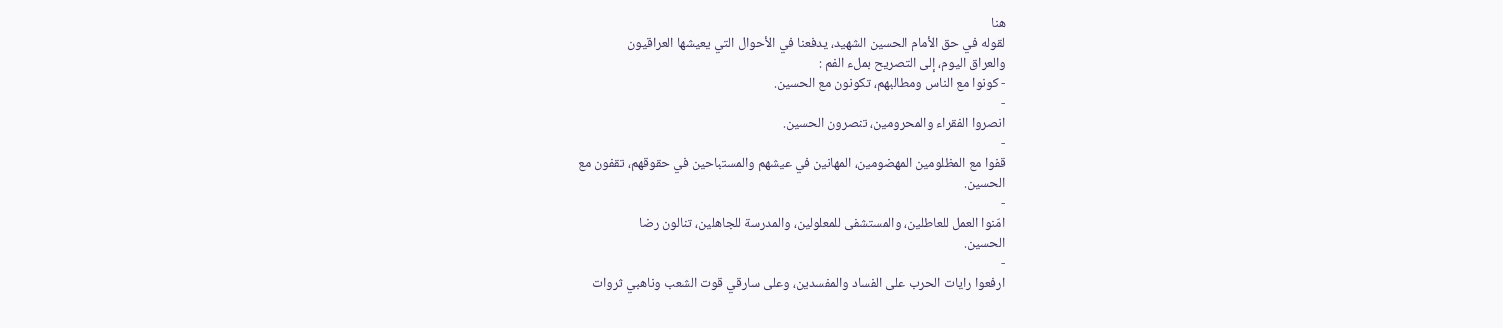هنا
لقوله في حق الأمام الحسين الشهيد، يدفعنا في الأحوال التي يعيشها العراقيون
والعراق اليوم، إلى التصريح بملء الفم :
- كونوا مع الناس ومطالبهم، تكونون مع الحسين.
-
انصروا الفقراء والمحرومين، تنصرون الحسين.
-
قفوا مع المظلومين المهضومين، المهانين في عيشهم والمستباحين في حقوقهم، تقفون مع
الحسين.
-
امّنوا العمل للعاطلين، والمستشفى للمعلولين، والمدرسة للجاهلين، تنالون رضا
الحسين.
-
ارفعوا رايات الحرب على الفساد والمفسدين، وعلى سارقي قوت الشعب وناهبي ثروات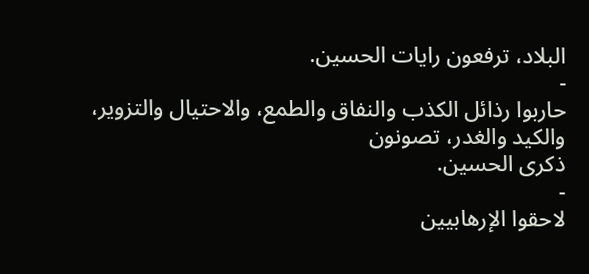البلاد، ترفعون رايات الحسين.
-
حاربوا رذائل الكذب والنفاق والطمع، والاحتيال والتزوير، والكيد والغدر، تصونون
ذكرى الحسين.
-
لاحقوا الإرهابيين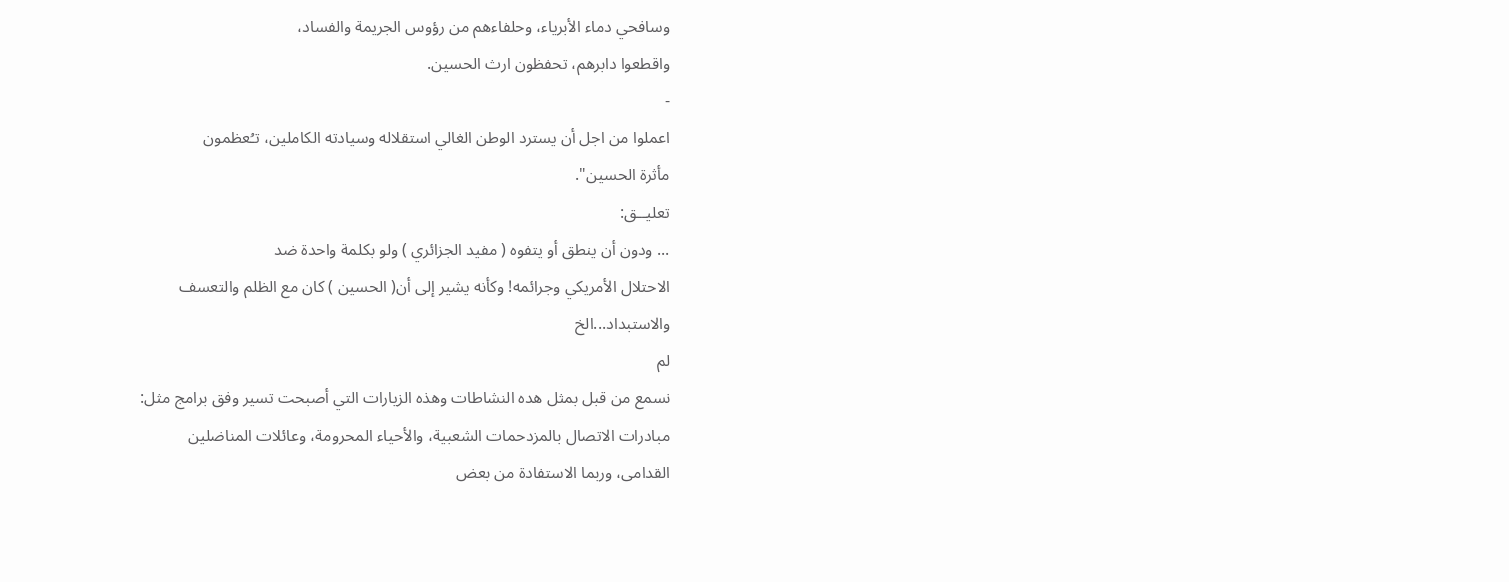وسافحي دماء الأبرياء، وحلفاءهم من رؤوس الجريمة والفساد،
واقطعوا دابرهم، تحفظون ارث الحسين.
-
اعملوا من اجل أن يسترد الوطن الغالي استقلاله وسيادته الكاملين، تـُعظمون
مأثرة الحسين".
تعليــق:
... ودون أن ينطق أو يتفوه ( مفيد الجزائري ) ولو بكلمة واحدة ضد
الاحتلال الأمريكي وجرائمه! وكأنه يشير إلى أن( الحسين ) كان مع الظلم والتعسف
والاستبداد...الخ
لم
نسمع من قبل بمثل هده النشاطات وهذه الزيارات التي أصبحت تسير وفق برامج مثل:
مبادرات الاتصال بالمزدحمات الشعبية، والأحياء المحرومة، وعائلات المناضلين
القدامى، وربما الاستفادة من بعض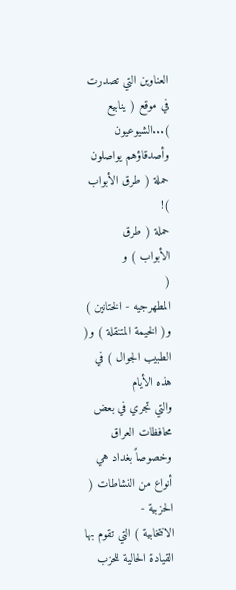العناوين التي تصدرت في موقع ( ينابيع
)...الشيوعيون وأصدقاؤهم يواصلون حملة ( طرق الأبواب )!
حملة ( طرق
الأبواب ) و
(
المطهرجيه - الختانين ) و( الخيمة المتنقلة ) و( الطبيب الجوال ) في هذه الأيام
والتي تجري في بعض محافظات العراق وخصوصاً بغداد هي أنواع من النشاطات ( الحزبية -
الانتخابية ) التي تقوم بها القيادة الحالية للحزب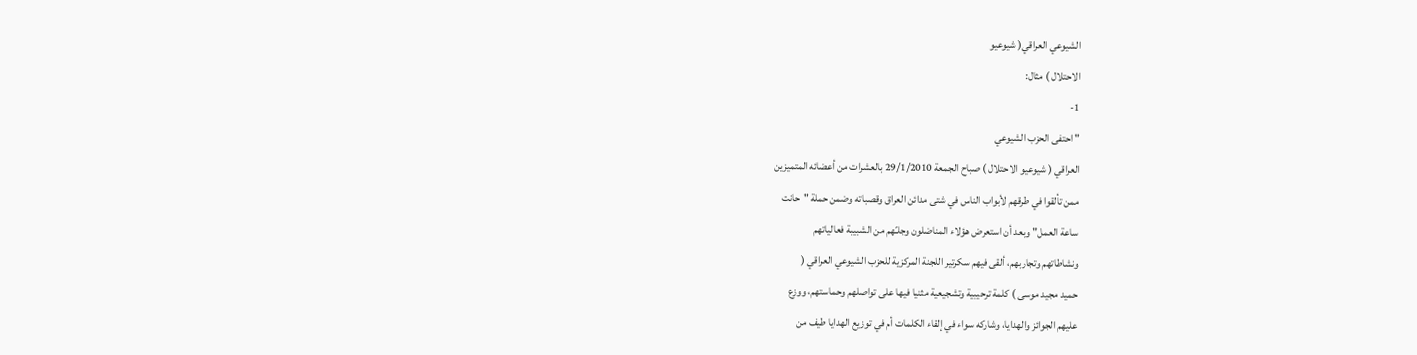الشيوعي العراقي( شيوعيو
الاحتلال ) مثال:
1-
" احتفى الحزب الشيوعي
العراقي ( شيوعيو الاحتلال ) صباح الجمعة 29/1/2010 بالعشرات من أعضائه المتميزين
ممن تألقوا في طرقهم لأبواب الناس في شتى مدائن العراق وقصباته وضمن حملة "حانت
ساعة العمل" وبعد أن استعرض هؤلاء المناضلون وجلـّهم من الشبيبة فعالياتهم
ونشاطاتهم وتجاربهم، ألقى فيهم سكرتير اللجنة المركزية للحزب الشيوعي العراقي (
حميد مجيد موسى ) كلمة ترحيبية وتشجيعية مثنيا فيها على تواصلهم وحماستهم، ووزع
عليهم الجوائز والهدايا، وشاركه سواء في إلقاء الكلمات أم في توزيع الهدايا طيف من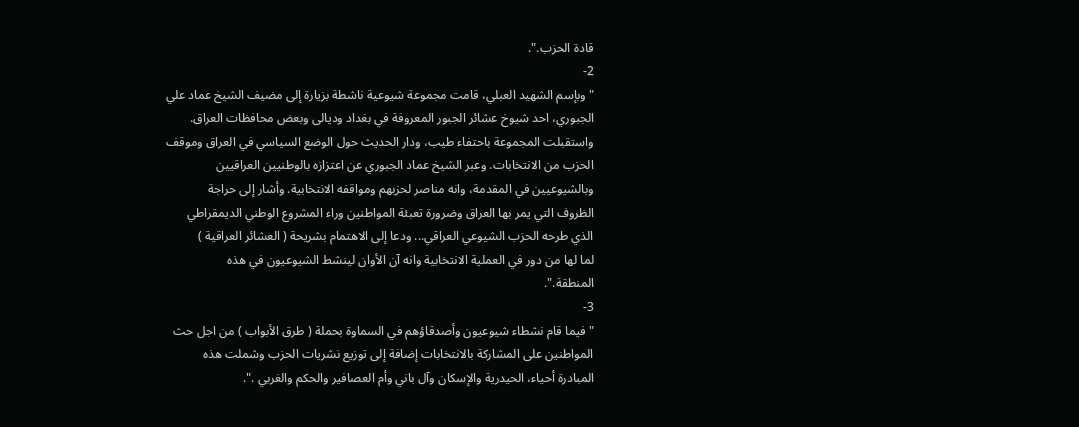قادة الحزب.".
2-
" وبإسم الشهيد العبلي، قامت مجموعة شيوعية ناشطة بزيارة إلى مضيف الشيخ عماد علي
الجبوري، احد شيوخ عشائر الجبور المعروفة في بغداد وديالى وبعض محافظات العراق.
واستقبلت المجموعة باحتفاء طيب، ودار الحديث حول الوضع السياسي في العراق وموقف
الحزب من الانتخابات. وعبر الشيخ عماد الجبوري عن اعتزازه بالوطنيين العراقيين
وبالشيوعيين في المقدمة، وانه مناصر لحزبهم ومواقفه الانتخابية. وأشار إلى حراجة
الظروف التي يمر بها العراق وضرورة تعبئة المواطنين وراء المشروع الوطني الديمقراطي
الذي طرحه الحزب الشيوعي العراقي... ودعا إلى الاهتمام بشريحة ( العشائر العراقية )
لما لها من دور في العملية الانتخابية وانه آن الأوان لينشط الشيوعيون في هذه
المنطقة.".
3-
" فيما قام نشطاء شيوعيون وأصدقاؤهم في السماوة بحملة ( طرق الأبواب ) من اجل حث
المواطنين على المشاركة بالانتخابات إضافة إلى توزيع نشريات الحزب وشملت هذه
المبادرة أحياء، الحيدرية والإسكان وآل باني وأم العصافير والحكم والغربي .".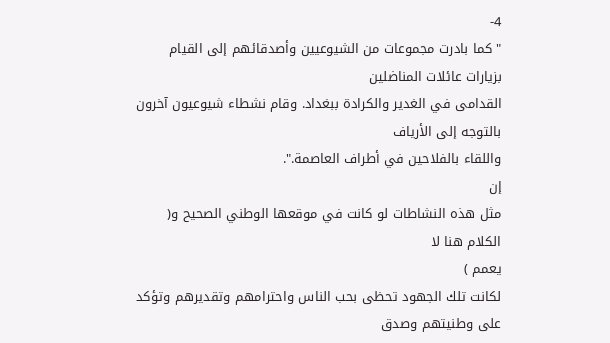4-
" كما بادرت مجموعات من الشيوعيين وأصدقائهم إلى القيام بزيارات عائلات المناضلين
القدامى في الغدير والكرادة ببغداد. وقام نشطاء شيوعيون آخرون بالتوجه إلى الأرياف
واللقاء بالفلاحين في أطراف العاصمة.".
إن
مثل هذه النشاطات لو كانت في موقعها الوطني الصحيح و( الكلام هنا لا
يعمم )
لكانت تلك الجهود تحظى بحب الناس واحترامهم وتقديرهم وتؤكد على وطنيتهم وصدق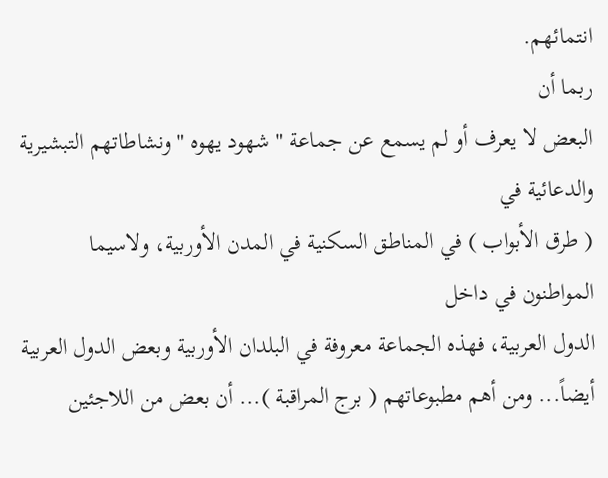انتمائهم.
ربما أن
البعض لا يعرف أو لم يسمع عن جماعة " شهود يهوه " ونشاطاتهم التبشيرية والدعائية في
( طرق الأبواب ) في المناطق السكنية في المدن الأوربية، ولاسيما المواطنون في داخل
الدول العربية، فهذه الجماعة معروفة في البلدان الأوربية وبعض الدول العربية
أيضاً... ومن أهم مطبوعاتهم ( برج المراقبة )... أن بعض من اللاجئين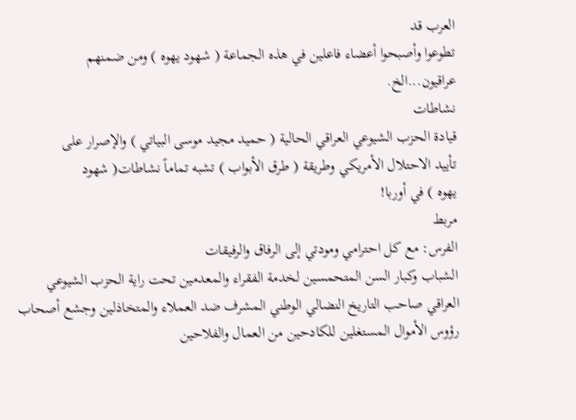العرب قد
تطوعوا وأصبحوا أعضاء فاعلين في هذه الجماعة ( شهود يهوه ) ومن ضمنهم
عراقيون...الخ.
نشاطات
قيادة الحزب الشيوعي العراقي الحالية ( حميد مجيد موسى البياتي ) والإصرار على
تأييد الاحتلال الأمريكي وطريقة ( طرق الأبواب ) تشبه تماماً نشاطات( شهود
يهوه ) في أوربا!
مربط
الفرس: مع كل احترامي ومودتي إلى الرفاق والرفيقات
الشباب وكبار السن المتحمسين لخدمة الفقراء والمعدمين تحت راية الحزب الشيوعي
العراقي صاحب التاريخ النضالي الوطني المشرف ضد العملاء والمتخاذلين وجشع أصحاب
رؤوس الأموال المستغلين للكادحين من العمال والفلاحين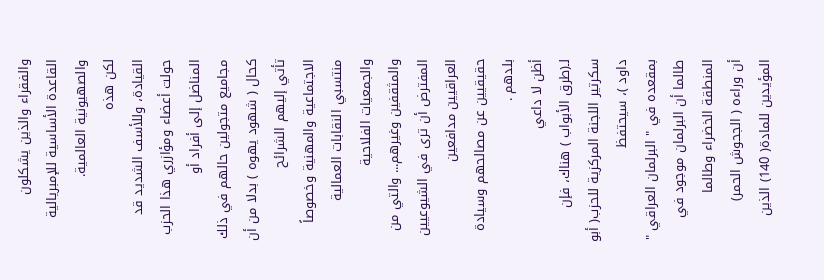والفقراء والذين يشكلون
القاعدة الأساسية للإمبريالية والصهيونية العالمية.
لكن هذه
القيادة، وللأسف الشديد قد حولت أعضاء ومؤازري هذا الحزب المناضل إلى أفراد أو
مجاميع متجولين حالهم في ذلك كحال ( شهود يهوه ) بدلا من أن تأتي إليهم الشرائح
الاجتماعية والمهنية وخصوصاً منتسبي النقابات العمالية والجمعيات الفلاحية
والمثقفين وغيرهم... والتي من المفترض أن ترى في الشيوعيين العراقيين مدافعين
حقيقيين عن مصالحهم وسيادة بلدهم .
أظن لا داعي
لـ(طرق الأبواب ) هناك، فإن سكرتير اللجنة المركزية للحزب( أبو داود )، سيحتفظ
بمقعده في " البرلمان العراقي " طالما أن البرلمان موجود في المنطقة الخضراء وطالما
أن وراءه ( الجحوش الحمر) المؤيدين للمادة( 140) الذين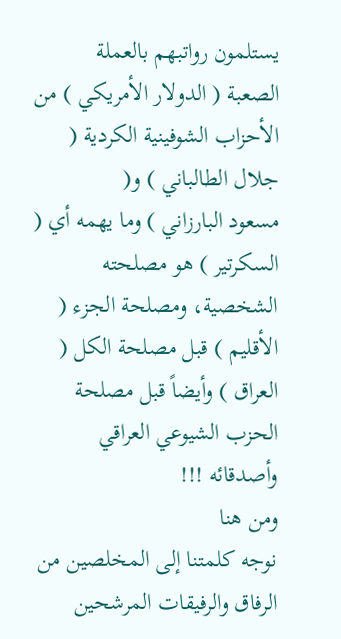يستلمون رواتبهم بالعملة
الصعبة ( الدولار الأمريكي ) من الأحزاب الشوفينية الكردية ( جلال الطالباني ) و(
مسعود البارزاني ) وما يهمه أي ( السكرتير ) هو مصلحته الشخصية، ومصلحة الجزء (
الأقليم ) قبل مصلحة الكل ( العراق ) وأيضاً قبل مصلحة الحزب الشيوعي العراقي
وأصدقائه !!!
ومن هنا
نوجه كلمتنا إلى المخلصين من الرفاق والرفيقات المرشحين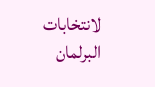لانتخابات البرلمان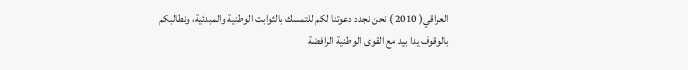العراقي( 2010 ) نحن نجدد دعوتنا لكم للتمسك بالثوابت الوطنية والمبدئية، ونطالبكم
بالوقوف يدا بيد مع القوى الوطنية الرافضة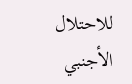للاحتلال الأجنبي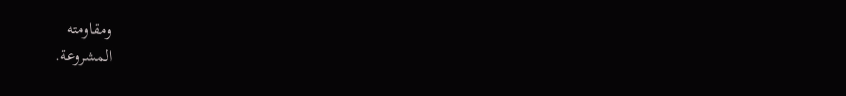ومقاومته
المشروعة.